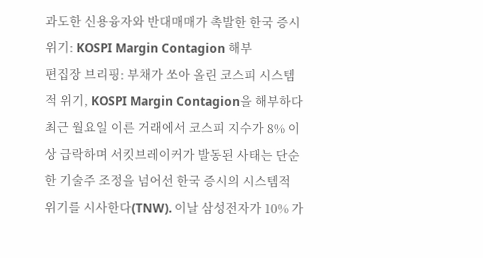과도한 신용융자와 반대매매가 촉발한 한국 증시 위기: KOSPI Margin Contagion 해부
편집장 브리핑: 부채가 쏘아 올린 코스피 시스템적 위기, KOSPI Margin Contagion을 해부하다
최근 월요일 이른 거래에서 코스피 지수가 8% 이상 급락하며 서킷브레이커가 발동된 사태는 단순한 기술주 조정을 넘어선 한국 증시의 시스템적 위기를 시사한다(TNW). 이날 삼성전자가 10% 가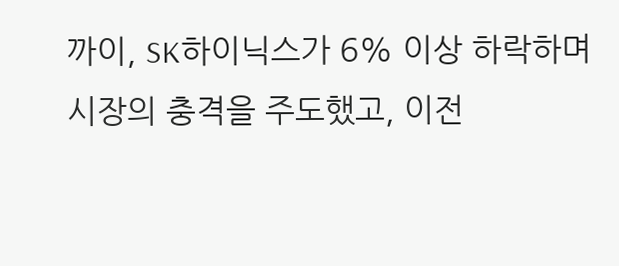까이, SK하이닉스가 6% 이상 하락하며 시장의 충격을 주도했고, 이전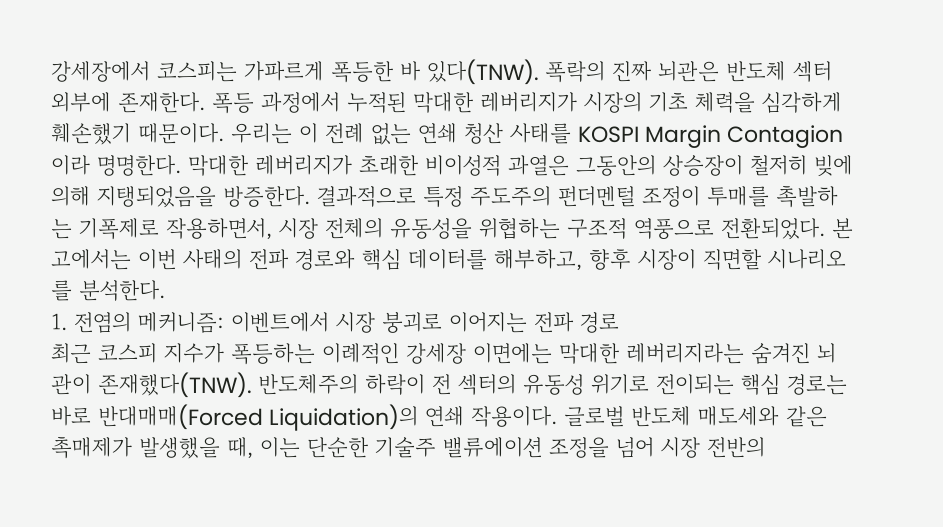강세장에서 코스피는 가파르게 폭등한 바 있다(TNW). 폭락의 진짜 뇌관은 반도체 섹터 외부에 존재한다. 폭등 과정에서 누적된 막대한 레버리지가 시장의 기초 체력을 심각하게 훼손했기 때문이다. 우리는 이 전례 없는 연쇄 청산 사태를 KOSPI Margin Contagion이라 명명한다. 막대한 레버리지가 초래한 비이성적 과열은 그동안의 상승장이 철저히 빚에 의해 지탱되었음을 방증한다. 결과적으로 특정 주도주의 펀더멘털 조정이 투매를 촉발하는 기폭제로 작용하면서, 시장 전체의 유동성을 위협하는 구조적 역풍으로 전환되었다. 본고에서는 이번 사태의 전파 경로와 핵심 데이터를 해부하고, 향후 시장이 직면할 시나리오를 분석한다.
1. 전염의 메커니즘: 이벤트에서 시장 붕괴로 이어지는 전파 경로
최근 코스피 지수가 폭등하는 이례적인 강세장 이면에는 막대한 레버리지라는 숨겨진 뇌관이 존재했다(TNW). 반도체주의 하락이 전 섹터의 유동성 위기로 전이되는 핵심 경로는 바로 반대매매(Forced Liquidation)의 연쇄 작용이다. 글로벌 반도체 매도세와 같은 촉매제가 발생했을 때, 이는 단순한 기술주 밸류에이션 조정을 넘어 시장 전반의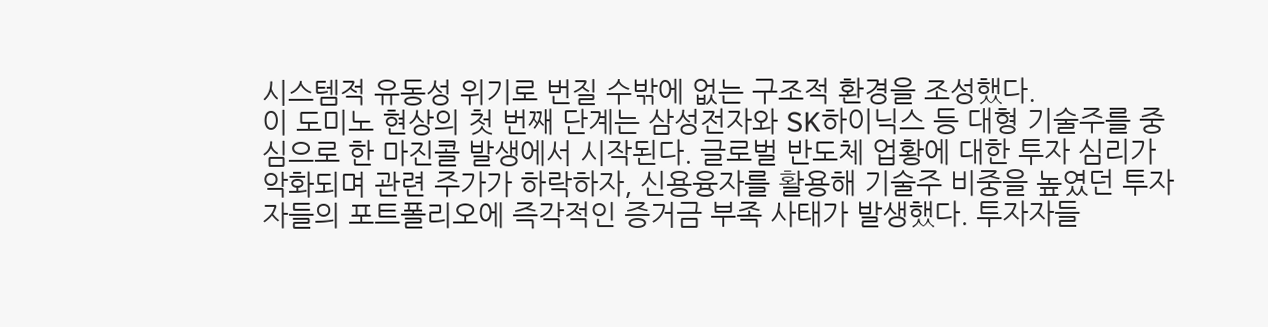시스템적 유동성 위기로 번질 수밖에 없는 구조적 환경을 조성했다.
이 도미노 현상의 첫 번째 단계는 삼성전자와 SK하이닉스 등 대형 기술주를 중심으로 한 마진콜 발생에서 시작된다. 글로벌 반도체 업황에 대한 투자 심리가 악화되며 관련 주가가 하락하자, 신용융자를 활용해 기술주 비중을 높였던 투자자들의 포트폴리오에 즉각적인 증거금 부족 사태가 발생했다. 투자자들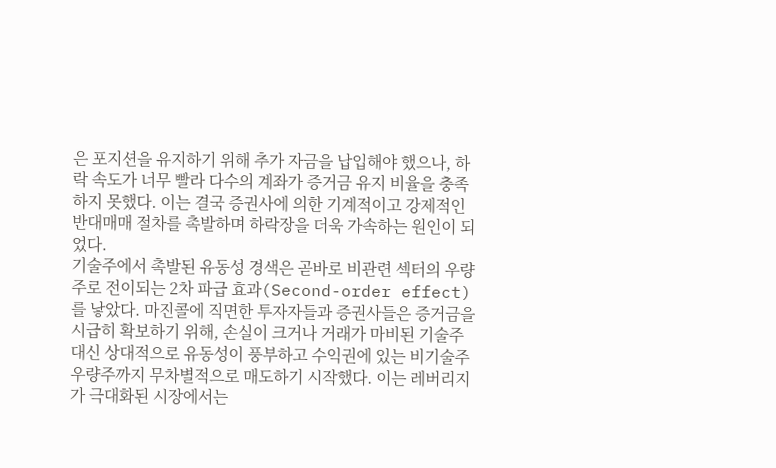은 포지션을 유지하기 위해 추가 자금을 납입해야 했으나, 하락 속도가 너무 빨라 다수의 계좌가 증거금 유지 비율을 충족하지 못했다. 이는 결국 증권사에 의한 기계적이고 강제적인 반대매매 절차를 촉발하며 하락장을 더욱 가속하는 원인이 되었다.
기술주에서 촉발된 유동성 경색은 곧바로 비관련 섹터의 우량주로 전이되는 2차 파급 효과(Second-order effect)를 낳았다. 마진콜에 직면한 투자자들과 증권사들은 증거금을 시급히 확보하기 위해, 손실이 크거나 거래가 마비된 기술주 대신 상대적으로 유동성이 풍부하고 수익권에 있는 비기술주 우량주까지 무차별적으로 매도하기 시작했다. 이는 레버리지가 극대화된 시장에서는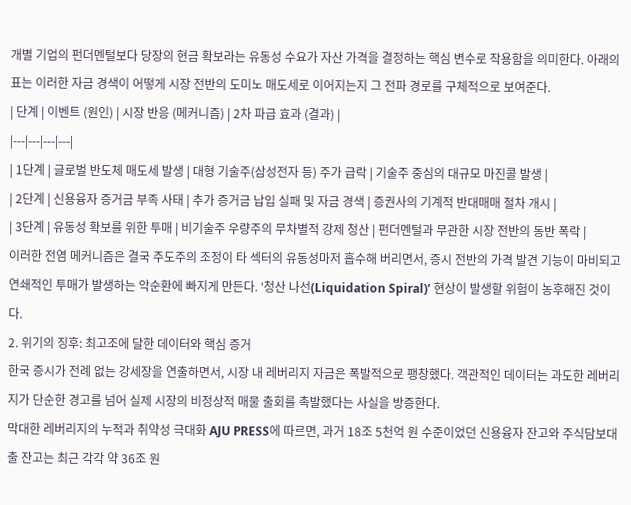개별 기업의 펀더멘털보다 당장의 현금 확보라는 유동성 수요가 자산 가격을 결정하는 핵심 변수로 작용함을 의미한다. 아래의 표는 이러한 자금 경색이 어떻게 시장 전반의 도미노 매도세로 이어지는지 그 전파 경로를 구체적으로 보여준다.
| 단계 | 이벤트 (원인) | 시장 반응 (메커니즘) | 2차 파급 효과 (결과) |
|---|---|---|---|
| 1단계 | 글로벌 반도체 매도세 발생 | 대형 기술주(삼성전자 등) 주가 급락 | 기술주 중심의 대규모 마진콜 발생 |
| 2단계 | 신용융자 증거금 부족 사태 | 추가 증거금 납입 실패 및 자금 경색 | 증권사의 기계적 반대매매 절차 개시 |
| 3단계 | 유동성 확보를 위한 투매 | 비기술주 우량주의 무차별적 강제 청산 | 펀더멘털과 무관한 시장 전반의 동반 폭락 |
이러한 전염 메커니즘은 결국 주도주의 조정이 타 섹터의 유동성마저 흡수해 버리면서, 증시 전반의 가격 발견 기능이 마비되고 연쇄적인 투매가 발생하는 악순환에 빠지게 만든다. ‘청산 나선(Liquidation Spiral)’ 현상이 발생할 위험이 농후해진 것이다.
2. 위기의 징후: 최고조에 달한 데이터와 핵심 증거
한국 증시가 전례 없는 강세장을 연출하면서, 시장 내 레버리지 자금은 폭발적으로 팽창했다. 객관적인 데이터는 과도한 레버리지가 단순한 경고를 넘어 실제 시장의 비정상적 매물 출회를 촉발했다는 사실을 방증한다.
막대한 레버리지의 누적과 취약성 극대화 AJU PRESS에 따르면, 과거 18조 5천억 원 수준이었던 신용융자 잔고와 주식담보대출 잔고는 최근 각각 약 36조 원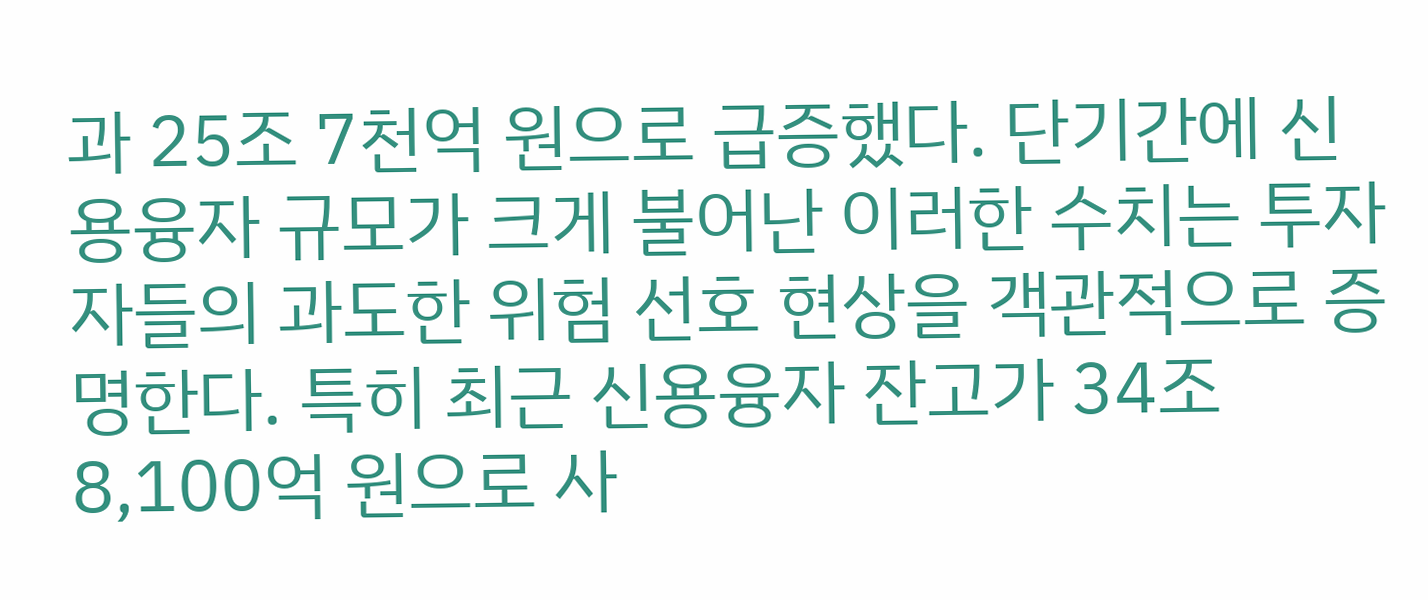과 25조 7천억 원으로 급증했다. 단기간에 신용융자 규모가 크게 불어난 이러한 수치는 투자자들의 과도한 위험 선호 현상을 객관적으로 증명한다. 특히 최근 신용융자 잔고가 34조 8,100억 원으로 사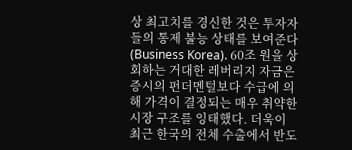상 최고치를 경신한 것은 투자자들의 통제 불능 상태를 보여준다(Business Korea). 60조 원을 상회하는 거대한 레버리지 자금은 증시의 펀더멘털보다 수급에 의해 가격이 결정되는 매우 취약한 시장 구조를 잉태했다. 더욱이 최근 한국의 전체 수출에서 반도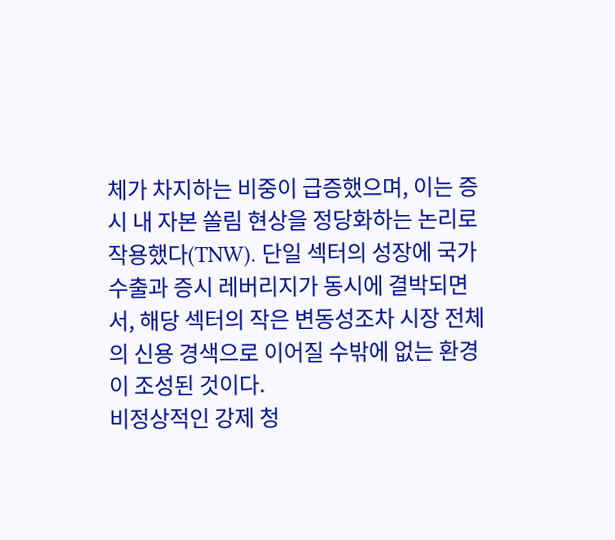체가 차지하는 비중이 급증했으며, 이는 증시 내 자본 쏠림 현상을 정당화하는 논리로 작용했다(TNW). 단일 섹터의 성장에 국가 수출과 증시 레버리지가 동시에 결박되면서, 해당 섹터의 작은 변동성조차 시장 전체의 신용 경색으로 이어질 수밖에 없는 환경이 조성된 것이다.
비정상적인 강제 청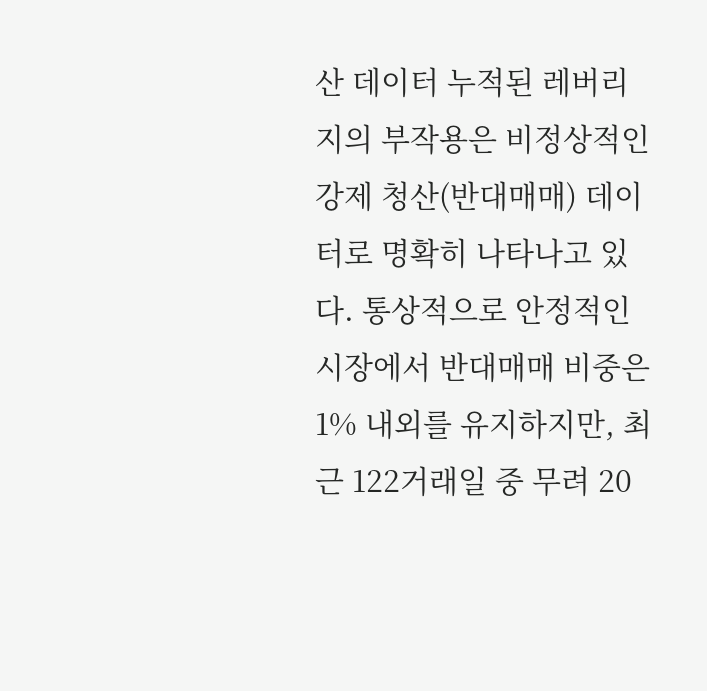산 데이터 누적된 레버리지의 부작용은 비정상적인 강제 청산(반대매매) 데이터로 명확히 나타나고 있다. 통상적으로 안정적인 시장에서 반대매매 비중은 1% 내외를 유지하지만, 최근 122거래일 중 무려 20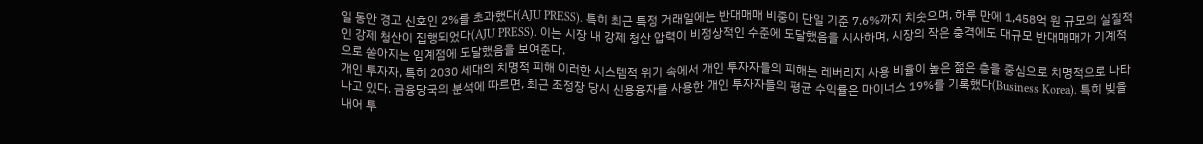일 동안 경고 신호인 2%를 초과했다(AJU PRESS). 특히 최근 특정 거래일에는 반대매매 비중이 단일 기준 7.6%까지 치솟으며, 하루 만에 1,458억 원 규모의 실질적인 강제 청산이 집행되었다(AJU PRESS). 이는 시장 내 강제 청산 압력이 비정상적인 수준에 도달했음을 시사하며, 시장의 작은 충격에도 대규모 반대매매가 기계적으로 쏟아지는 임계점에 도달했음을 보여준다.
개인 투자자, 특히 2030 세대의 치명적 피해 이러한 시스템적 위기 속에서 개인 투자자들의 피해는 레버리지 사용 비율이 높은 젊은 층을 중심으로 치명적으로 나타나고 있다. 금융당국의 분석에 따르면, 최근 조정장 당시 신용융자를 사용한 개인 투자자들의 평균 수익률은 마이너스 19%를 기록했다(Business Korea). 특히 빚을 내어 투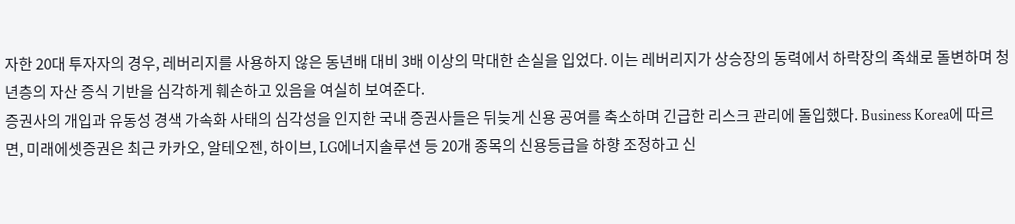자한 20대 투자자의 경우, 레버리지를 사용하지 않은 동년배 대비 3배 이상의 막대한 손실을 입었다. 이는 레버리지가 상승장의 동력에서 하락장의 족쇄로 돌변하며 청년층의 자산 증식 기반을 심각하게 훼손하고 있음을 여실히 보여준다.
증권사의 개입과 유동성 경색 가속화 사태의 심각성을 인지한 국내 증권사들은 뒤늦게 신용 공여를 축소하며 긴급한 리스크 관리에 돌입했다. Business Korea에 따르면, 미래에셋증권은 최근 카카오, 알테오젠, 하이브, LG에너지솔루션 등 20개 종목의 신용등급을 하향 조정하고 신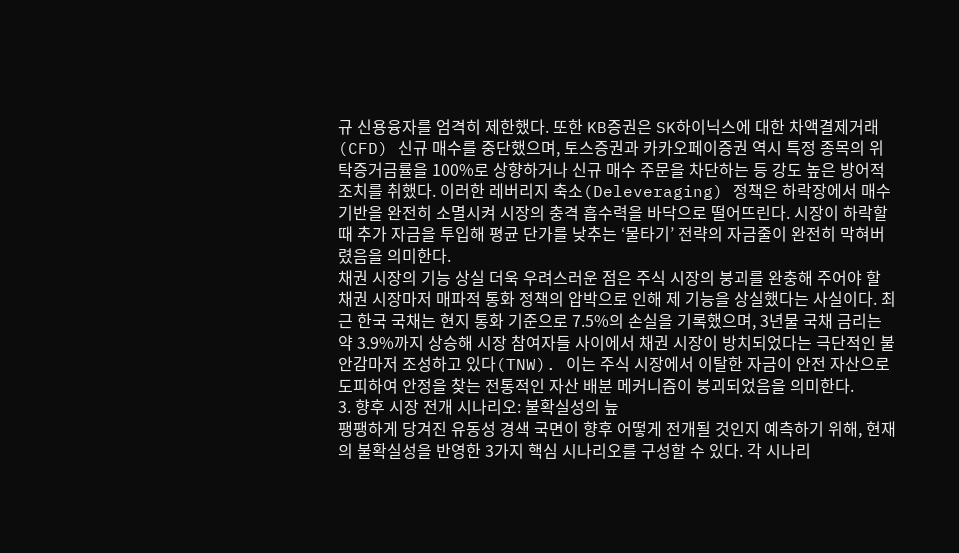규 신용융자를 엄격히 제한했다. 또한 KB증권은 SK하이닉스에 대한 차액결제거래(CFD) 신규 매수를 중단했으며, 토스증권과 카카오페이증권 역시 특정 종목의 위탁증거금률을 100%로 상향하거나 신규 매수 주문을 차단하는 등 강도 높은 방어적 조치를 취했다. 이러한 레버리지 축소(Deleveraging) 정책은 하락장에서 매수 기반을 완전히 소멸시켜 시장의 충격 흡수력을 바닥으로 떨어뜨린다. 시장이 하락할 때 추가 자금을 투입해 평균 단가를 낮추는 ‘물타기’ 전략의 자금줄이 완전히 막혀버렸음을 의미한다.
채권 시장의 기능 상실 더욱 우려스러운 점은 주식 시장의 붕괴를 완충해 주어야 할 채권 시장마저 매파적 통화 정책의 압박으로 인해 제 기능을 상실했다는 사실이다. 최근 한국 국채는 현지 통화 기준으로 7.5%의 손실을 기록했으며, 3년물 국채 금리는 약 3.9%까지 상승해 시장 참여자들 사이에서 채권 시장이 방치되었다는 극단적인 불안감마저 조성하고 있다(TNW). 이는 주식 시장에서 이탈한 자금이 안전 자산으로 도피하여 안정을 찾는 전통적인 자산 배분 메커니즘이 붕괴되었음을 의미한다.
3. 향후 시장 전개 시나리오: 불확실성의 늪
팽팽하게 당겨진 유동성 경색 국면이 향후 어떻게 전개될 것인지 예측하기 위해, 현재의 불확실성을 반영한 3가지 핵심 시나리오를 구성할 수 있다. 각 시나리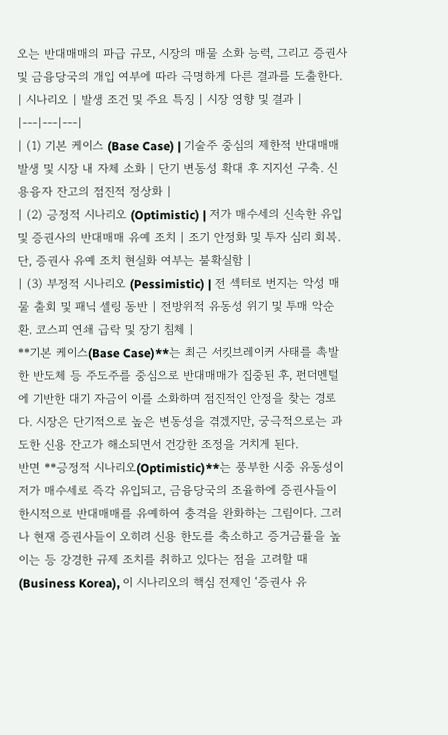오는 반대매매의 파급 규모, 시장의 매물 소화 능력, 그리고 증권사 및 금융당국의 개입 여부에 따라 극명하게 다른 결과를 도출한다.
| 시나리오 | 발생 조건 및 주요 특징 | 시장 영향 및 결과 |
|---|---|---|
| (1) 기본 케이스 (Base Case) | 기술주 중심의 제한적 반대매매 발생 및 시장 내 자체 소화 | 단기 변동성 확대 후 지지선 구축. 신용융자 잔고의 점진적 정상화 |
| (2) 긍정적 시나리오 (Optimistic) | 저가 매수세의 신속한 유입 및 증권사의 반대매매 유예 조치 | 조기 안정화 및 투자 심리 회복. 단, 증권사 유예 조치 현실화 여부는 불확실함 |
| (3) 부정적 시나리오 (Pessimistic) | 전 섹터로 번지는 악성 매물 출회 및 패닉 셀링 동반 | 전방위적 유동성 위기 및 투매 악순환. 코스피 연쇄 급락 및 장기 침체 |
**기본 케이스(Base Case)**는 최근 서킷브레이커 사태를 촉발한 반도체 등 주도주를 중심으로 반대매매가 집중된 후, 펀더멘털에 기반한 대기 자금이 이를 소화하며 점진적인 안정을 찾는 경로다. 시장은 단기적으로 높은 변동성을 겪겠지만, 궁극적으로는 과도한 신용 잔고가 해소되면서 건강한 조정을 거치게 된다.
반면 **긍정적 시나리오(Optimistic)**는 풍부한 시중 유동성이 저가 매수세로 즉각 유입되고, 금융당국의 조율하에 증권사들이 한시적으로 반대매매를 유예하여 충격을 완화하는 그림이다. 그러나 현재 증권사들이 오히려 신용 한도를 축소하고 증거금률을 높이는 등 강경한 규제 조치를 취하고 있다는 점을 고려할 때(Business Korea), 이 시나리오의 핵심 전제인 ‘증권사 유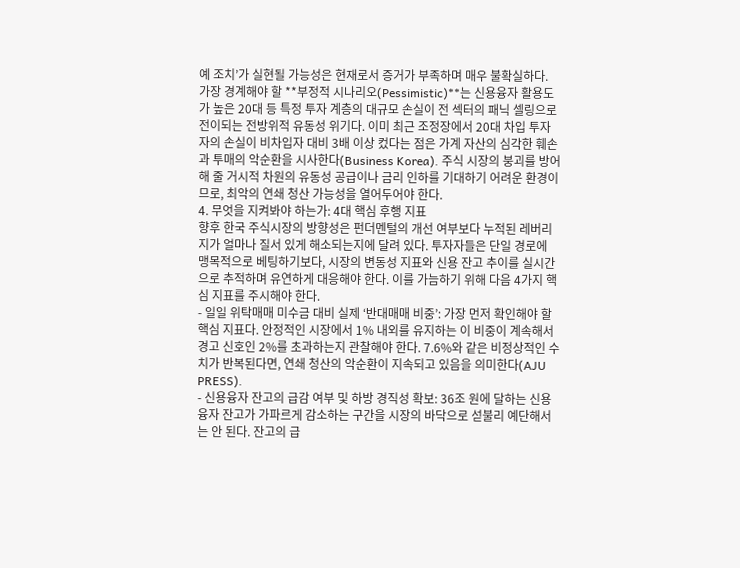예 조치’가 실현될 가능성은 현재로서 증거가 부족하며 매우 불확실하다.
가장 경계해야 할 **부정적 시나리오(Pessimistic)**는 신용융자 활용도가 높은 20대 등 특정 투자 계층의 대규모 손실이 전 섹터의 패닉 셀링으로 전이되는 전방위적 유동성 위기다. 이미 최근 조정장에서 20대 차입 투자자의 손실이 비차입자 대비 3배 이상 컸다는 점은 가계 자산의 심각한 훼손과 투매의 악순환을 시사한다(Business Korea). 주식 시장의 붕괴를 방어해 줄 거시적 차원의 유동성 공급이나 금리 인하를 기대하기 어려운 환경이므로, 최악의 연쇄 청산 가능성을 열어두어야 한다.
4. 무엇을 지켜봐야 하는가: 4대 핵심 후행 지표
향후 한국 주식시장의 방향성은 펀더멘털의 개선 여부보다 누적된 레버리지가 얼마나 질서 있게 해소되는지에 달려 있다. 투자자들은 단일 경로에 맹목적으로 베팅하기보다, 시장의 변동성 지표와 신용 잔고 추이를 실시간으로 추적하며 유연하게 대응해야 한다. 이를 가늠하기 위해 다음 4가지 핵심 지표를 주시해야 한다.
- 일일 위탁매매 미수금 대비 실제 ‘반대매매 비중’: 가장 먼저 확인해야 할 핵심 지표다. 안정적인 시장에서 1% 내외를 유지하는 이 비중이 계속해서 경고 신호인 2%를 초과하는지 관찰해야 한다. 7.6%와 같은 비정상적인 수치가 반복된다면, 연쇄 청산의 악순환이 지속되고 있음을 의미한다(AJU PRESS).
- 신용융자 잔고의 급감 여부 및 하방 경직성 확보: 36조 원에 달하는 신용융자 잔고가 가파르게 감소하는 구간을 시장의 바닥으로 섣불리 예단해서는 안 된다. 잔고의 급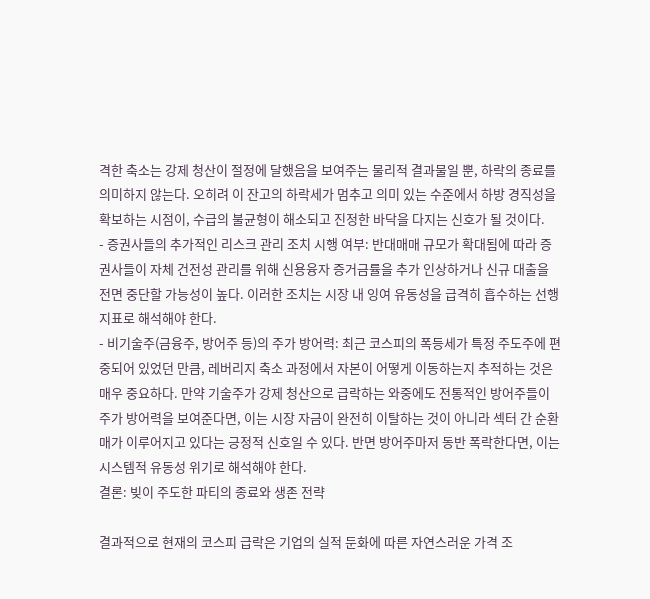격한 축소는 강제 청산이 절정에 달했음을 보여주는 물리적 결과물일 뿐, 하락의 종료를 의미하지 않는다. 오히려 이 잔고의 하락세가 멈추고 의미 있는 수준에서 하방 경직성을 확보하는 시점이, 수급의 불균형이 해소되고 진정한 바닥을 다지는 신호가 될 것이다.
- 증권사들의 추가적인 리스크 관리 조치 시행 여부: 반대매매 규모가 확대됨에 따라 증권사들이 자체 건전성 관리를 위해 신용융자 증거금률을 추가 인상하거나 신규 대출을 전면 중단할 가능성이 높다. 이러한 조치는 시장 내 잉여 유동성을 급격히 흡수하는 선행 지표로 해석해야 한다.
- 비기술주(금융주, 방어주 등)의 주가 방어력: 최근 코스피의 폭등세가 특정 주도주에 편중되어 있었던 만큼, 레버리지 축소 과정에서 자본이 어떻게 이동하는지 추적하는 것은 매우 중요하다. 만약 기술주가 강제 청산으로 급락하는 와중에도 전통적인 방어주들이 주가 방어력을 보여준다면, 이는 시장 자금이 완전히 이탈하는 것이 아니라 섹터 간 순환매가 이루어지고 있다는 긍정적 신호일 수 있다. 반면 방어주마저 동반 폭락한다면, 이는 시스템적 유동성 위기로 해석해야 한다.
결론: 빚이 주도한 파티의 종료와 생존 전략

결과적으로 현재의 코스피 급락은 기업의 실적 둔화에 따른 자연스러운 가격 조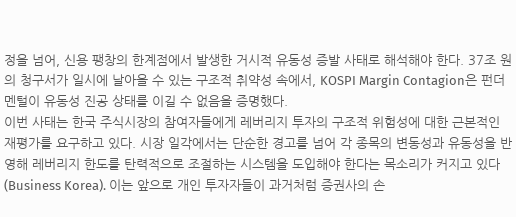정을 넘어, 신용 팽창의 한계점에서 발생한 거시적 유동성 증발 사태로 해석해야 한다. 37조 원의 청구서가 일시에 날아올 수 있는 구조적 취약성 속에서, KOSPI Margin Contagion은 펀더멘털이 유동성 진공 상태를 이길 수 없음을 증명했다.
이번 사태는 한국 주식시장의 참여자들에게 레버리지 투자의 구조적 위험성에 대한 근본적인 재평가를 요구하고 있다. 시장 일각에서는 단순한 경고를 넘어 각 종목의 변동성과 유동성을 반영해 레버리지 한도를 탄력적으로 조절하는 시스템을 도입해야 한다는 목소리가 커지고 있다(Business Korea). 이는 앞으로 개인 투자자들이 과거처럼 증권사의 손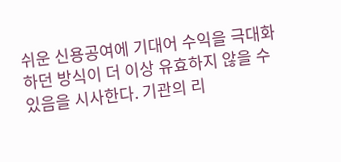쉬운 신용공여에 기대어 수익을 극대화하던 방식이 더 이상 유효하지 않을 수 있음을 시사한다. 기관의 리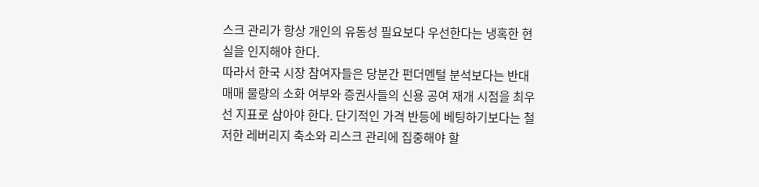스크 관리가 항상 개인의 유동성 필요보다 우선한다는 냉혹한 현실을 인지해야 한다.
따라서 한국 시장 참여자들은 당분간 펀더멘털 분석보다는 반대매매 물량의 소화 여부와 증권사들의 신용 공여 재개 시점을 최우선 지표로 삼아야 한다. 단기적인 가격 반등에 베팅하기보다는 철저한 레버리지 축소와 리스크 관리에 집중해야 할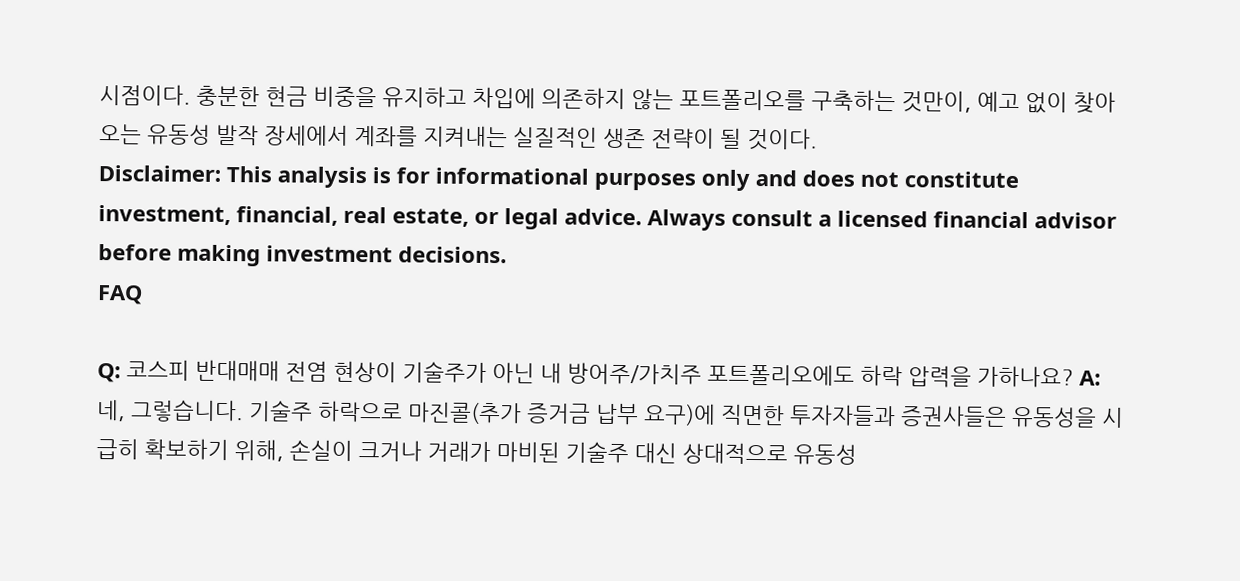시점이다. 충분한 현금 비중을 유지하고 차입에 의존하지 않는 포트폴리오를 구축하는 것만이, 예고 없이 찾아오는 유동성 발작 장세에서 계좌를 지켜내는 실질적인 생존 전략이 될 것이다.
Disclaimer: This analysis is for informational purposes only and does not constitute investment, financial, real estate, or legal advice. Always consult a licensed financial advisor before making investment decisions.
FAQ

Q: 코스피 반대매매 전염 현상이 기술주가 아닌 내 방어주/가치주 포트폴리오에도 하락 압력을 가하나요? A: 네, 그렇습니다. 기술주 하락으로 마진콜(추가 증거금 납부 요구)에 직면한 투자자들과 증권사들은 유동성을 시급히 확보하기 위해, 손실이 크거나 거래가 마비된 기술주 대신 상대적으로 유동성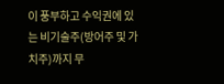이 풍부하고 수익권에 있는 비기술주(방어주 및 가치주)까지 무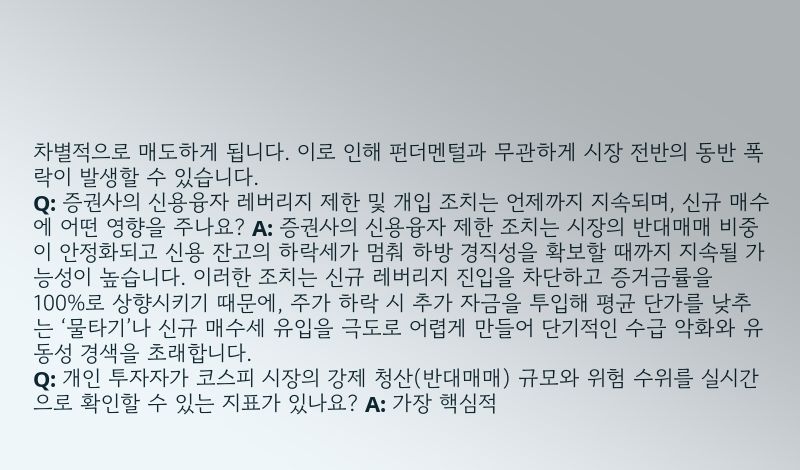차별적으로 매도하게 됩니다. 이로 인해 펀더멘털과 무관하게 시장 전반의 동반 폭락이 발생할 수 있습니다.
Q: 증권사의 신용융자 레버리지 제한 및 개입 조치는 언제까지 지속되며, 신규 매수에 어떤 영향을 주나요? A: 증권사의 신용융자 제한 조치는 시장의 반대매매 비중이 안정화되고 신용 잔고의 하락세가 멈춰 하방 경직성을 확보할 때까지 지속될 가능성이 높습니다. 이러한 조치는 신규 레버리지 진입을 차단하고 증거금률을 100%로 상향시키기 때문에, 주가 하락 시 추가 자금을 투입해 평균 단가를 낮추는 ‘물타기’나 신규 매수세 유입을 극도로 어렵게 만들어 단기적인 수급 악화와 유동성 경색을 초래합니다.
Q: 개인 투자자가 코스피 시장의 강제 청산(반대매매) 규모와 위험 수위를 실시간으로 확인할 수 있는 지표가 있나요? A: 가장 핵심적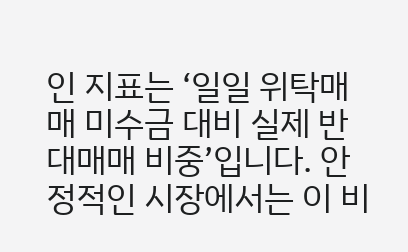인 지표는 ‘일일 위탁매매 미수금 대비 실제 반대매매 비중’입니다. 안정적인 시장에서는 이 비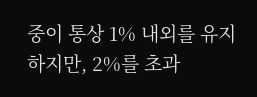중이 통상 1% 내외를 유지하지만, 2%를 초과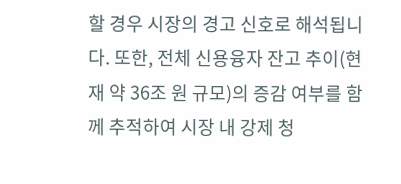할 경우 시장의 경고 신호로 해석됩니다. 또한, 전체 신용융자 잔고 추이(현재 약 36조 원 규모)의 증감 여부를 함께 추적하여 시장 내 강제 청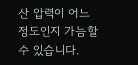산 압력이 어느 정도인지 가늠할 수 있습니다.